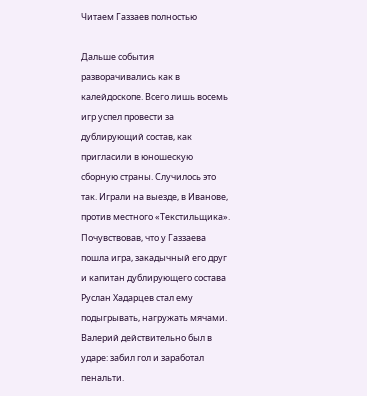Читаем Газзаев полностью

Дальше события разворачивались как в калейдоскопе. Всего лишь восемь игр успел провести за дублирующий состав, как пригласили в юношескую сборную страны. Случилось это так. Играли на выезде, в Иванове, против местного «Текстильщика». Почувствовав, что у Газзаева пошла игра, закадычный его друг и капитан дублирующего состава Руслан Хадарцев стал ему подыгрывать, нагружать мячами. Валерий действительно был в ударе: забил гол и заработал пенальти.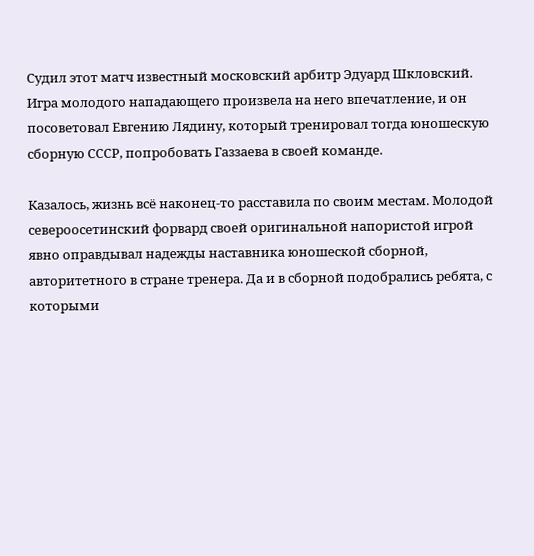Судил этот матч известный московский арбитр Эдуард Шкловский. Игра молодого нападающего произвела на него впечатление, и он посоветовал Евгению Лядину, который тренировал тогда юношескую сборную СССР, попробовать Газзаева в своей команде.

Казалось, жизнь всё наконец-то расставила по своим местам. Молодой североосетинский форвард своей оригинальной напористой игрой явно оправдывал надежды наставника юношеской сборной, авторитетного в стране тренера. Да и в сборной подобрались ребята, с которыми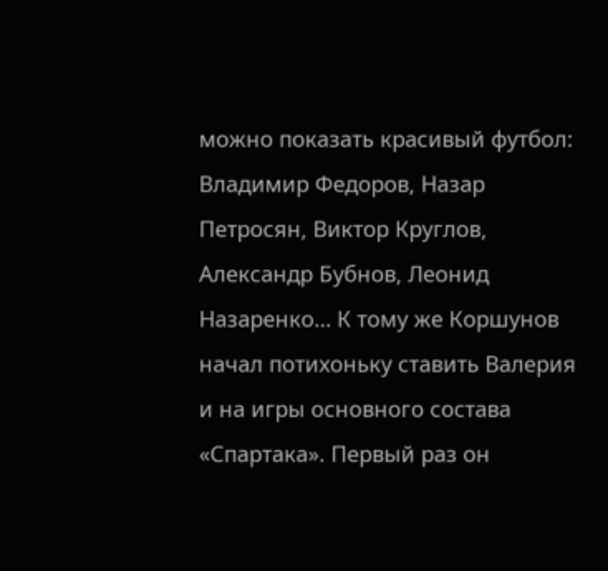можно показать красивый футбол: Владимир Федоров, Назар Петросян, Виктор Круглов, Александр Бубнов, Леонид Назаренко… К тому же Коршунов начал потихоньку ставить Валерия и на игры основного состава «Спартака». Первый раз он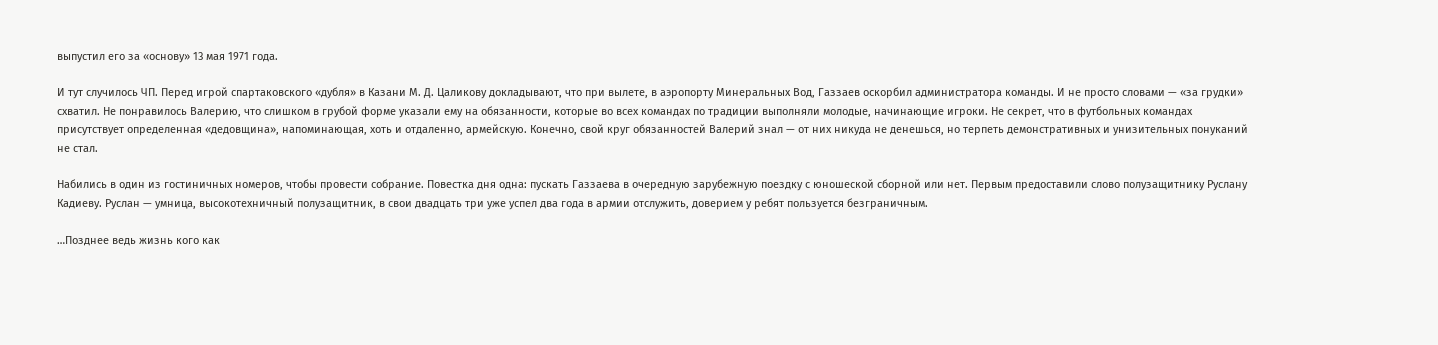выпустил его за «основу» 13 мая 1971 года.

И тут случилось ЧП. Перед игрой спартаковского «дубля» в Казани М. Д. Цаликову докладывают, что при вылете, в аэропорту Минеральных Вод, Газзаев оскорбил администратора команды. И не просто словами — «за грудки» схватил. Не понравилось Валерию, что слишком в грубой форме указали ему на обязанности, которые во всех командах по традиции выполняли молодые, начинающие игроки. Не секрет, что в футбольных командах присутствует определенная «дедовщина», напоминающая, хоть и отдаленно, армейскую. Конечно, свой круг обязанностей Валерий знал — от них никуда не денешься, но терпеть демонстративных и унизительных понуканий не стал.

Набились в один из гостиничных номеров, чтобы провести собрание. Повестка дня одна: пускать Газзаева в очередную зарубежную поездку с юношеской сборной или нет. Первым предоставили слово полузащитнику Руслану Кадиеву. Руслан — умница, высокотехничный полузащитник, в свои двадцать три уже успел два года в армии отслужить, доверием у ребят пользуется безграничным.

…Позднее ведь жизнь кого как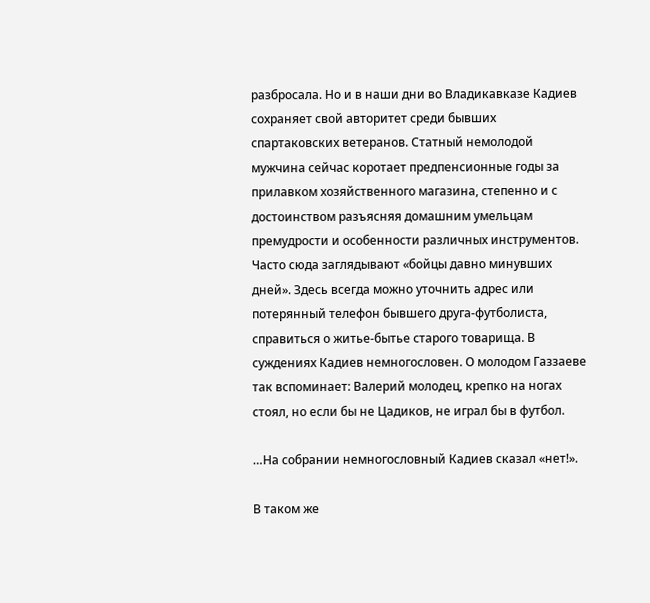разбросала. Но и в наши дни во Владикавказе Кадиев сохраняет свой авторитет среди бывших спартаковских ветеранов. Статный немолодой мужчина сейчас коротает предпенсионные годы за прилавком хозяйственного магазина, степенно и с достоинством разъясняя домашним умельцам премудрости и особенности различных инструментов. Часто сюда заглядывают «бойцы давно минувших дней». Здесь всегда можно уточнить адрес или потерянный телефон бывшего друга-футболиста, справиться о житье-бытье старого товарища. В суждениях Кадиев немногословен. О молодом Газзаеве так вспоминает: Валерий молодец, крепко на ногах стоял, но если бы не Цадиков, не играл бы в футбол.

…На собрании немногословный Кадиев сказал «нет!».

В таком же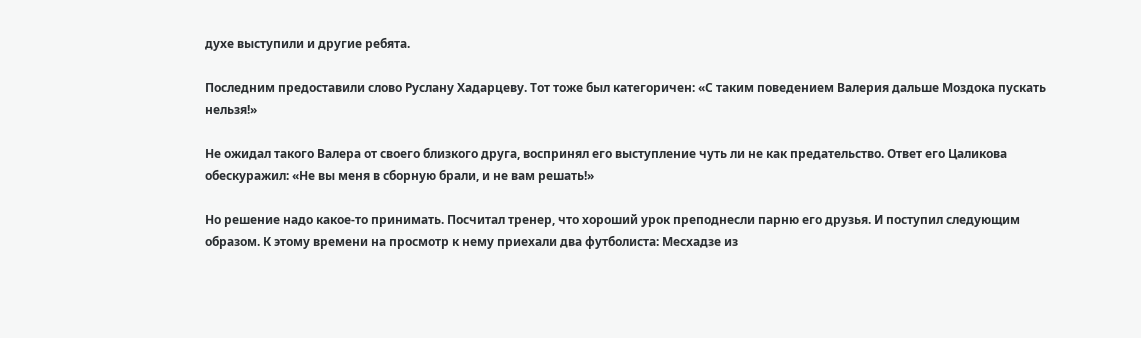духе выступили и другие ребята.

Последним предоставили слово Руслану Хадарцеву. Тот тоже был категоричен: «С таким поведением Валерия дальше Моздока пускать нельзя!»

Не ожидал такого Валера от своего близкого друга, воспринял его выступление чуть ли не как предательство. Ответ его Цаликова обескуражил: «Не вы меня в сборную брали, и не вам решать!»

Но решение надо какое-то принимать. Посчитал тренер, что хороший урок преподнесли парню его друзья. И поступил следующим образом. К этому времени на просмотр к нему приехали два футболиста: Месхадзе из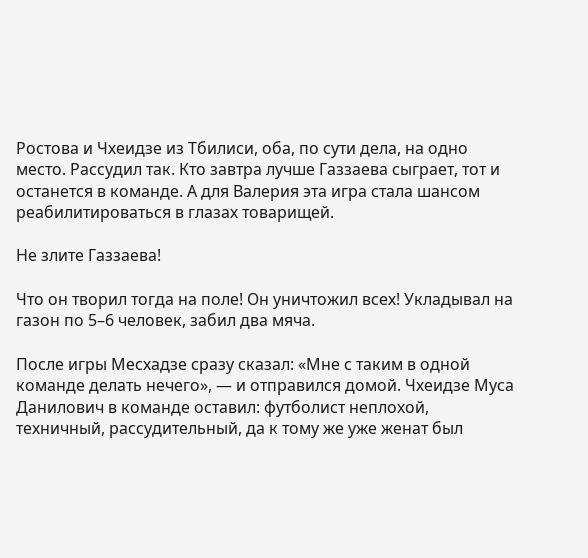Ростова и Чхеидзе из Тбилиси, оба, по сути дела, на одно место. Рассудил так. Кто завтра лучше Газзаева сыграет, тот и останется в команде. А для Валерия эта игра стала шансом реабилитироваться в глазах товарищей.

Не злите Газзаева!

Что он творил тогда на поле! Он уничтожил всех! Укладывал на газон по 5–6 человек, забил два мяча.

После игры Месхадзе сразу сказал: «Мне с таким в одной команде делать нечего», — и отправился домой. Чхеидзе Муса Данилович в команде оставил: футболист неплохой, техничный, рассудительный, да к тому же уже женат был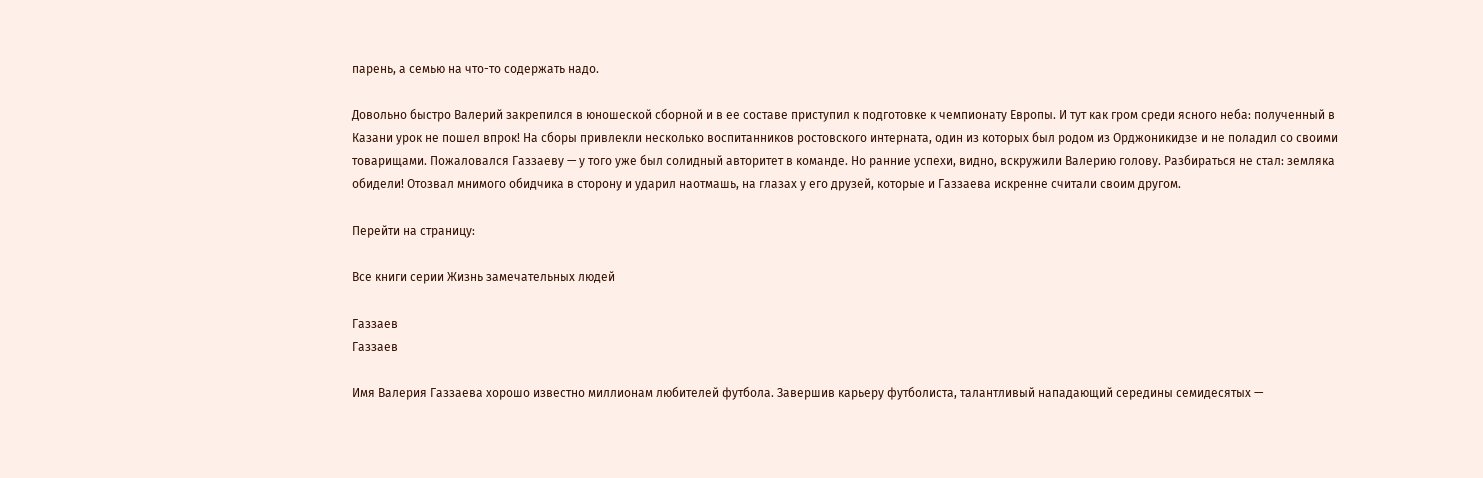парень, а семью на что-то содержать надо.

Довольно быстро Валерий закрепился в юношеской сборной и в ее составе приступил к подготовке к чемпионату Европы. И тут как гром среди ясного неба: полученный в Казани урок не пошел впрок! На сборы привлекли несколько воспитанников ростовского интерната, один из которых был родом из Орджоникидзе и не поладил со своими товарищами. Пожаловался Газзаеву — у того уже был солидный авторитет в команде. Но ранние успехи, видно, вскружили Валерию голову. Разбираться не стал: земляка обидели! Отозвал мнимого обидчика в сторону и ударил наотмашь, на глазах у его друзей, которые и Газзаева искренне считали своим другом.

Перейти на страницу:

Все книги серии Жизнь замечательных людей

Газзаев
Газзаев

Имя Валерия Газзаева хорошо известно миллионам любителей футбола. Завершив карьеру футболиста, талантливый нападающий середины семидесятых —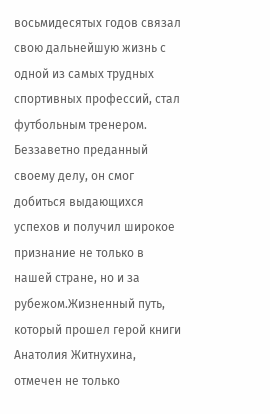восьмидесятых годов связал свою дальнейшую жизнь с одной из самых трудных спортивных профессий, стал футбольным тренером. Беззаветно преданный своему делу, он смог добиться выдающихся успехов и получил широкое признание не только в нашей стране, но и за рубежом.Жизненный путь, который прошел герой книги Анатолия Житнухина, отмечен не только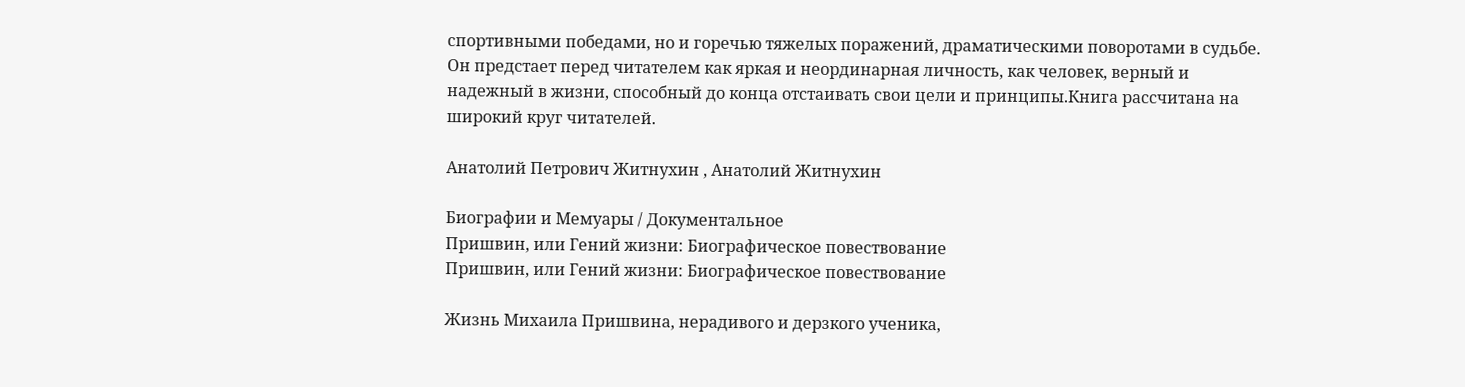спортивными победами, но и горечью тяжелых поражений, драматическими поворотами в судьбе. Он предстает перед читателем как яркая и неординарная личность, как человек, верный и надежный в жизни, способный до конца отстаивать свои цели и принципы.Книга рассчитана на широкий круг читателей.

Анатолий Петрович Житнухин , Анатолий Житнухин

Биографии и Мемуары / Документальное
Пришвин, или Гений жизни: Биографическое повествование
Пришвин, или Гений жизни: Биографическое повествование

Жизнь Михаила Пришвина, нерадивого и дерзкого ученика,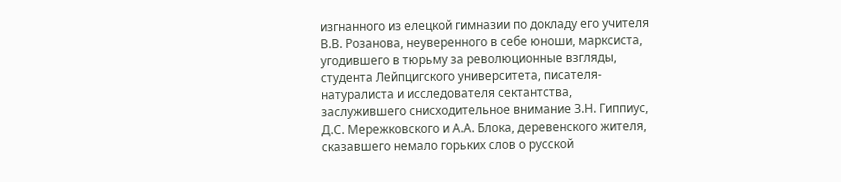изгнанного из елецкой гимназии по докладу его учителя В.В. Розанова, неуверенного в себе юноши, марксиста, угодившего в тюрьму за революционные взгляды, студента Лейпцигского университета, писателя-натуралиста и исследователя сектантства, заслужившего снисходительное внимание З.Н. Гиппиус, Д.С. Мережковского и А.А. Блока, деревенского жителя, сказавшего немало горьких слов о русской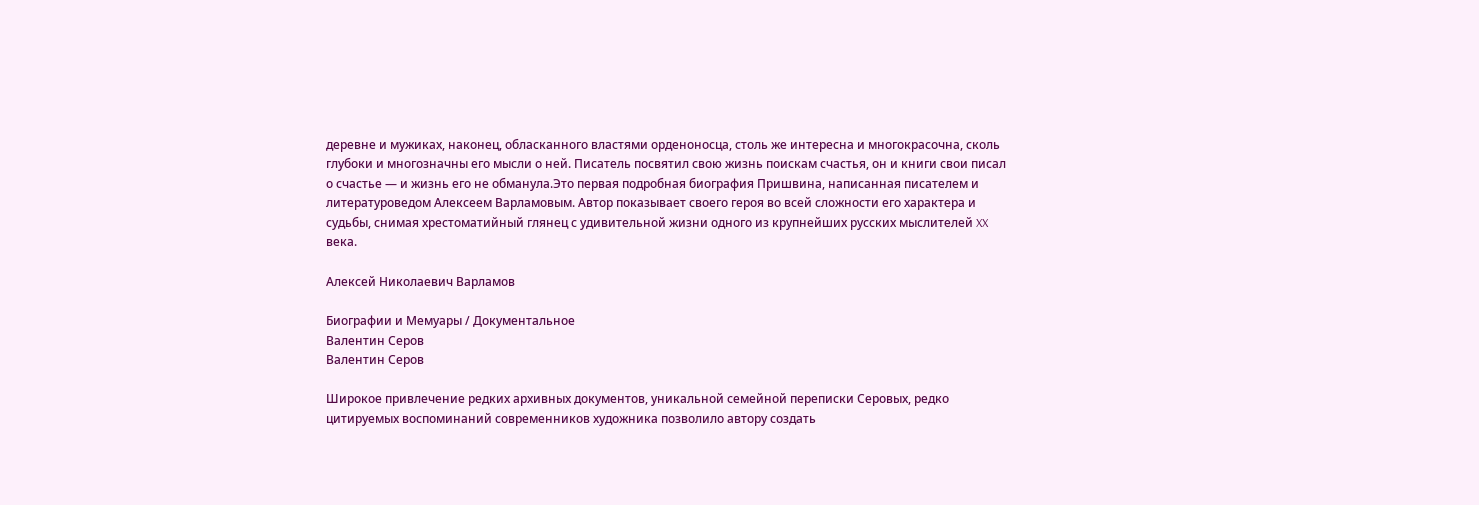деревне и мужиках, наконец, обласканного властями орденоносца, столь же интересна и многокрасочна, сколь глубоки и многозначны его мысли о ней. Писатель посвятил свою жизнь поискам счастья, он и книги свои писал о счастье — и жизнь его не обманула.Это первая подробная биография Пришвина, написанная писателем и литературоведом Алексеем Варламовым. Автор показывает своего героя во всей сложности его характера и судьбы, снимая хрестоматийный глянец с удивительной жизни одного из крупнейших русских мыслителей XX века.

Алексей Николаевич Варламов

Биографии и Мемуары / Документальное
Валентин Серов
Валентин Серов

Широкое привлечение редких архивных документов, уникальной семейной переписки Серовых, редко цитируемых воспоминаний современников художника позволило автору создать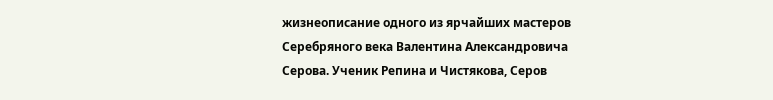жизнеописание одного из ярчайших мастеров Серебряного века Валентина Александровича Серова. Ученик Репина и Чистякова, Серов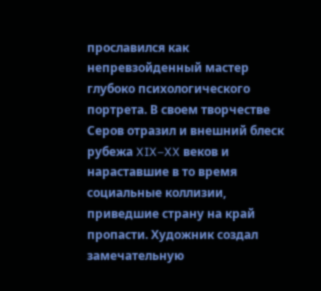прославился как непревзойденный мастер глубоко психологического портрета. В своем творчестве Серов отразил и внешний блеск рубежа XIX–XX веков и нараставшие в то время социальные коллизии, приведшие страну на край пропасти. Художник создал замечательную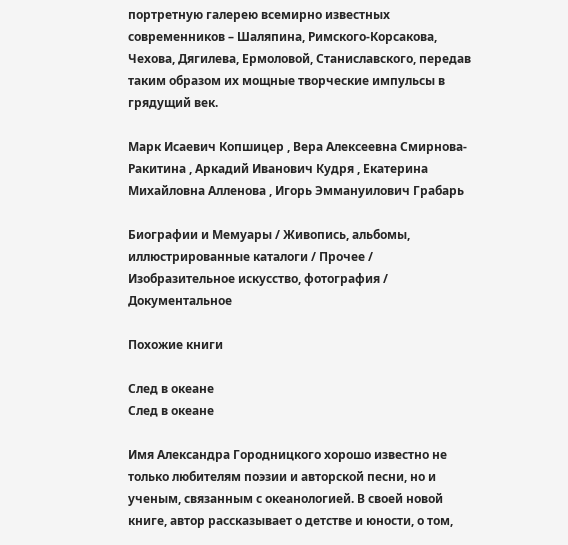портретную галерею всемирно известных современников – Шаляпина, Римского-Корсакова, Чехова, Дягилева, Ермоловой, Станиславского, передав таким образом их мощные творческие импульсы в грядущий век.

Марк Исаевич Копшицер , Вера Алексеевна Смирнова-Ракитина , Аркадий Иванович Кудря , Екатерина Михайловна Алленова , Игорь Эммануилович Грабарь

Биографии и Мемуары / Живопись, альбомы, иллюстрированные каталоги / Прочее / Изобразительное искусство, фотография / Документальное

Похожие книги

След в океане
След в океане

Имя Александра Городницкого хорошо известно не только любителям поэзии и авторской песни, но и ученым, связанным с океанологией. В своей новой книге, автор рассказывает о детстве и юности, о том,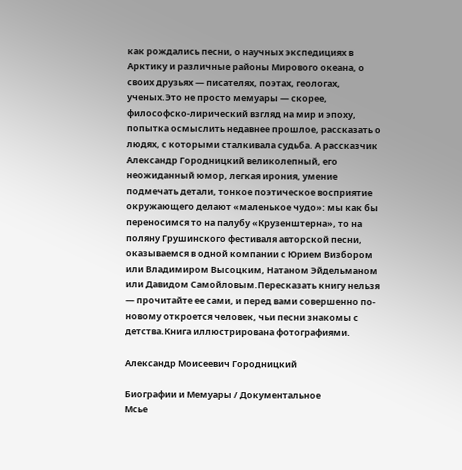как рождались песни, о научных экспедициях в Арктику и различные районы Мирового океана, о своих друзьях — писателях, поэтах, геологах, ученых.Это не просто мемуары — скорее, философско-лирический взгляд на мир и эпоху, попытка осмыслить недавнее прошлое, рассказать о людях, с которыми сталкивала судьба. А рассказчик Александр Городницкий великолепный, его неожиданный юмор, легкая ирония, умение подмечать детали, тонкое поэтическое восприятие окружающего делают «маленькое чудо»: мы как бы переносимся то на палубу «Крузенштерна», то на поляну Грушинского фестиваля авторской песни, оказываемся в одной компании с Юрием Визбором или Владимиром Высоцким, Натаном Эйдельманом или Давидом Самойловым.Пересказать книгу нельзя — прочитайте ее сами, и перед вами совершенно по-новому откроется человек, чьи песни знакомы с детства.Книга иллюстрирована фотографиями.

Александр Моисеевич Городницкий

Биографии и Мемуары / Документальное
Мсье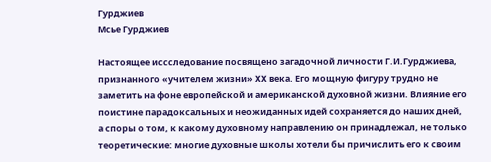Гурджиев
Мсье Гурджиев

Настоящее иссследование посвящено загадочной личности Г.И.Гурджиева, признанного «учителем жизни» XX века. Его мощную фигуру трудно не заметить на фоне европейской и американской духовной жизни. Влияние его поистине парадоксальных и неожиданных идей сохраняется до наших дней, а споры о том, к какому духовному направлению он принадлежал, не только теоретические: многие духовные школы хотели бы причислить его к своим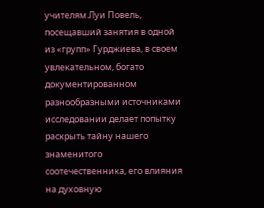учителям.Луи Повель, посещавший занятия в одной из «групп» Гурджиева, в своем увлекательном, богато документированном разнообразными источниками исследовании делает попытку раскрыть тайну нашего знаменитого соотечественника, его влияния на духовную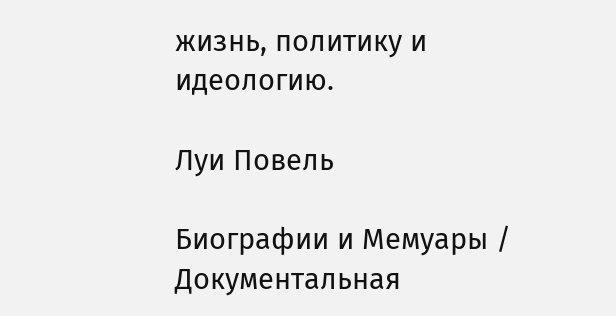жизнь, политику и идеологию.

Луи Повель

Биографии и Мемуары / Документальная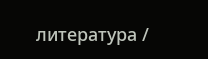литература /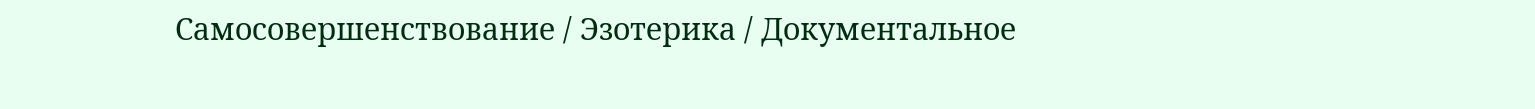Самосовершенствование / Эзотерика / Документальное